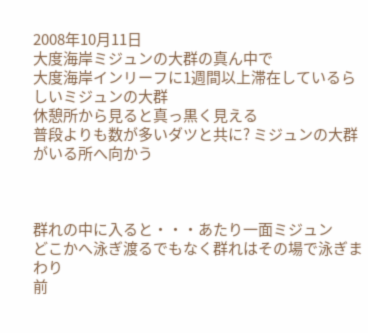2008年10月11日
大度海岸ミジュンの大群の真ん中で
大度海岸インリーフに1週間以上滞在しているらしいミジュンの大群
休憩所から見ると真っ黒く見える
普段よりも数が多いダツと共に? ミジュンの大群がいる所へ向かう



群れの中に入ると・・・あたり一面ミジュン
どこかへ泳ぎ渡るでもなく群れはその場で泳ぎまわり
前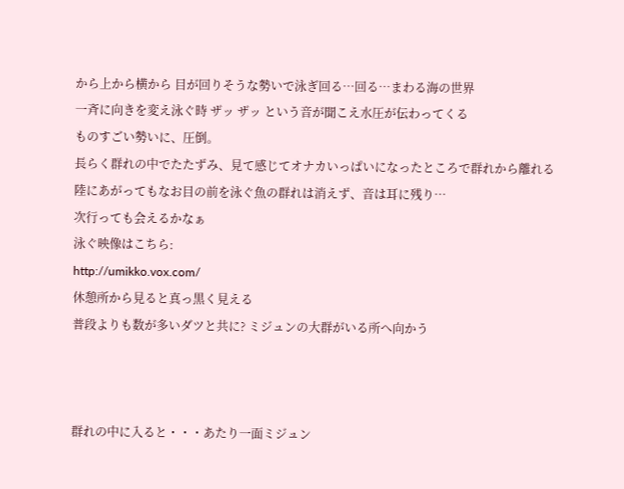から上から横から 目が回りそうな勢いで泳ぎ回る…回る…まわる海の世界
一斉に向きを変え泳ぐ時 ザッ ザッ という音が聞こえ水圧が伝わってくる
ものすごい勢いに、圧倒。
長らく群れの中でたたずみ、見て感じてオナカいっぱいになったところで群れから離れる
陸にあがってもなお目の前を泳ぐ魚の群れは消えず、音は耳に残り…
次行っても会えるかなぁ
泳ぐ映像はこちら:
http://umikko.vox.com/
休憩所から見ると真っ黒く見える
普段よりも数が多いダツと共に? ミジュンの大群がいる所へ向かう



群れの中に入ると・・・あたり一面ミジュン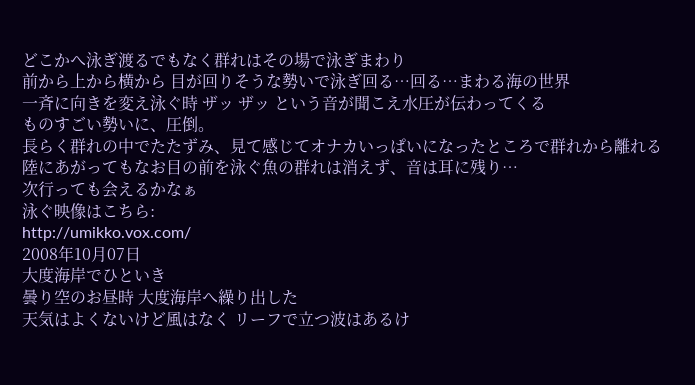どこかへ泳ぎ渡るでもなく群れはその場で泳ぎまわり
前から上から横から 目が回りそうな勢いで泳ぎ回る…回る…まわる海の世界
一斉に向きを変え泳ぐ時 ザッ ザッ という音が聞こえ水圧が伝わってくる
ものすごい勢いに、圧倒。
長らく群れの中でたたずみ、見て感じてオナカいっぱいになったところで群れから離れる
陸にあがってもなお目の前を泳ぐ魚の群れは消えず、音は耳に残り…
次行っても会えるかなぁ
泳ぐ映像はこちら:
http://umikko.vox.com/
2008年10月07日
大度海岸でひといき
曇り空のお昼時 大度海岸へ繰り出した
天気はよくないけど風はなく リーフで立つ波はあるけ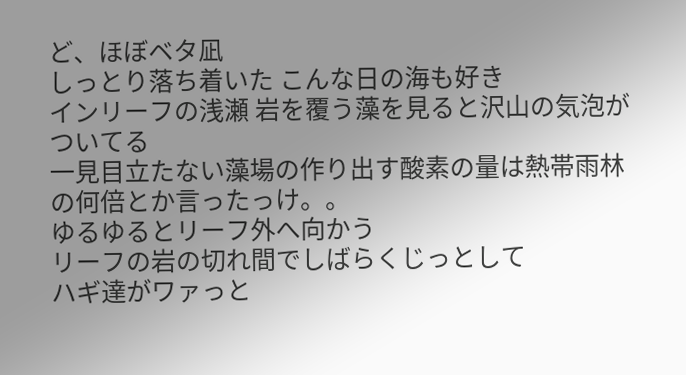ど、ほぼベタ凪
しっとり落ち着いた こんな日の海も好き
インリーフの浅瀬 岩を覆う藻を見ると沢山の気泡がついてる
一見目立たない藻場の作り出す酸素の量は熱帯雨林の何倍とか言ったっけ。。
ゆるゆるとリーフ外へ向かう
リーフの岩の切れ間でしばらくじっとして
ハギ達がワァっと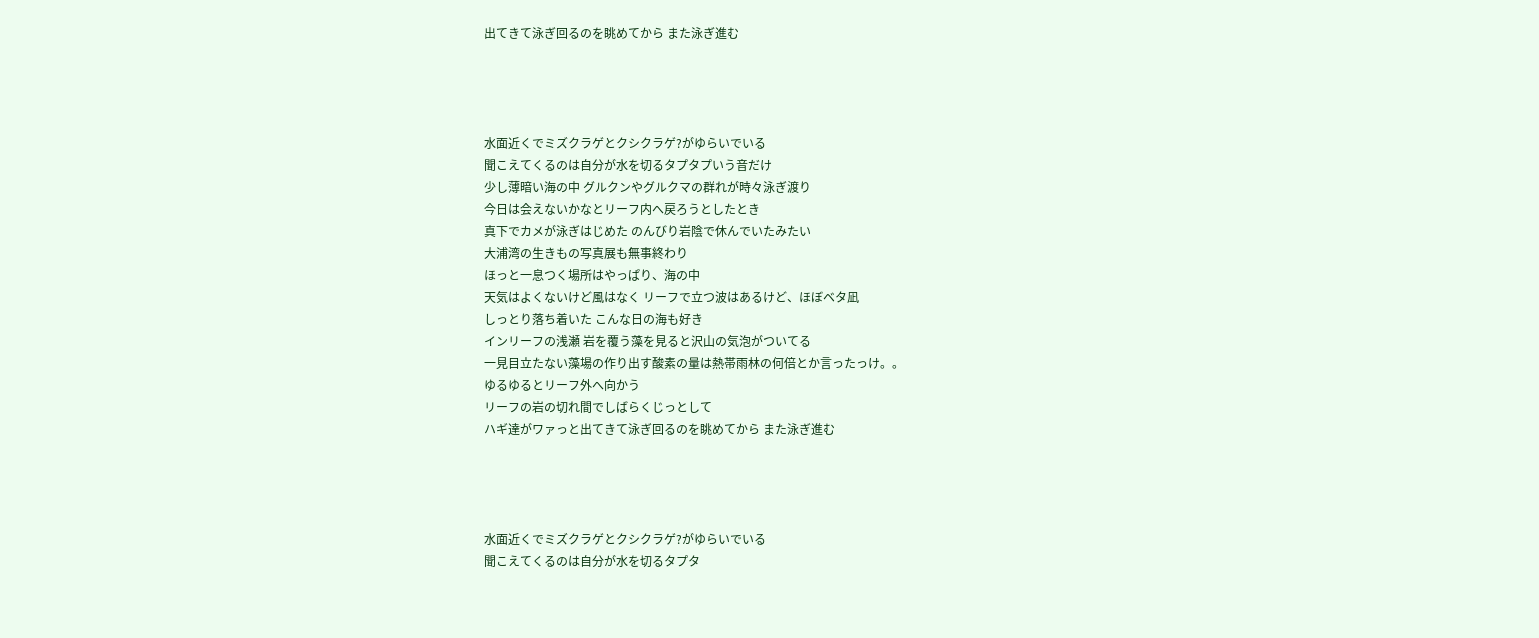出てきて泳ぎ回るのを眺めてから また泳ぎ進む




水面近くでミズクラゲとクシクラゲ?がゆらいでいる
聞こえてくるのは自分が水を切るタプタプいう音だけ
少し薄暗い海の中 グルクンやグルクマの群れが時々泳ぎ渡り
今日は会えないかなとリーフ内へ戻ろうとしたとき
真下でカメが泳ぎはじめた のんびり岩陰で休んでいたみたい
大浦湾の生きもの写真展も無事終わり
ほっと一息つく場所はやっぱり、海の中
天気はよくないけど風はなく リーフで立つ波はあるけど、ほぼベタ凪
しっとり落ち着いた こんな日の海も好き
インリーフの浅瀬 岩を覆う藻を見ると沢山の気泡がついてる
一見目立たない藻場の作り出す酸素の量は熱帯雨林の何倍とか言ったっけ。。
ゆるゆるとリーフ外へ向かう
リーフの岩の切れ間でしばらくじっとして
ハギ達がワァっと出てきて泳ぎ回るのを眺めてから また泳ぎ進む




水面近くでミズクラゲとクシクラゲ?がゆらいでいる
聞こえてくるのは自分が水を切るタプタ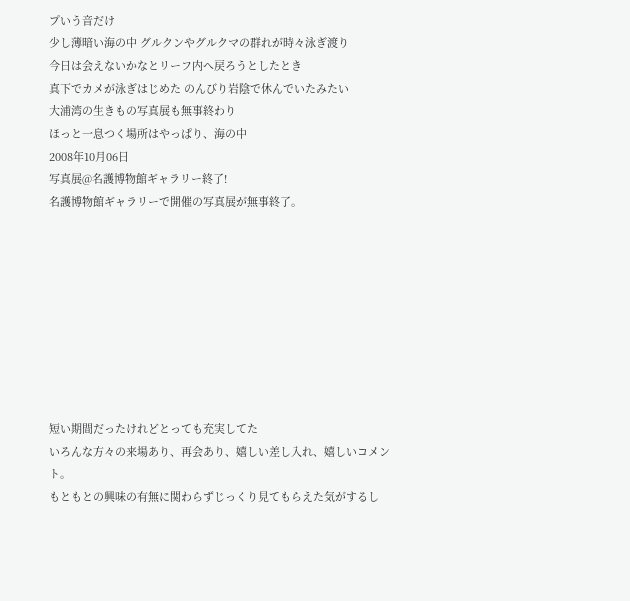プいう音だけ
少し薄暗い海の中 グルクンやグルクマの群れが時々泳ぎ渡り
今日は会えないかなとリーフ内へ戻ろうとしたとき
真下でカメが泳ぎはじめた のんびり岩陰で休んでいたみたい
大浦湾の生きもの写真展も無事終わり
ほっと一息つく場所はやっぱり、海の中
2008年10月06日
写真展@名護博物館ギャラリー終了!
名護博物館ギャラリーで開催の写真展が無事終了。









短い期間だったけれどとっても充実してた
いろんな方々の来場あり、再会あり、嬉しい差し入れ、嬉しいコメント。
もともとの興味の有無に関わらずじっくり見てもらえた気がするし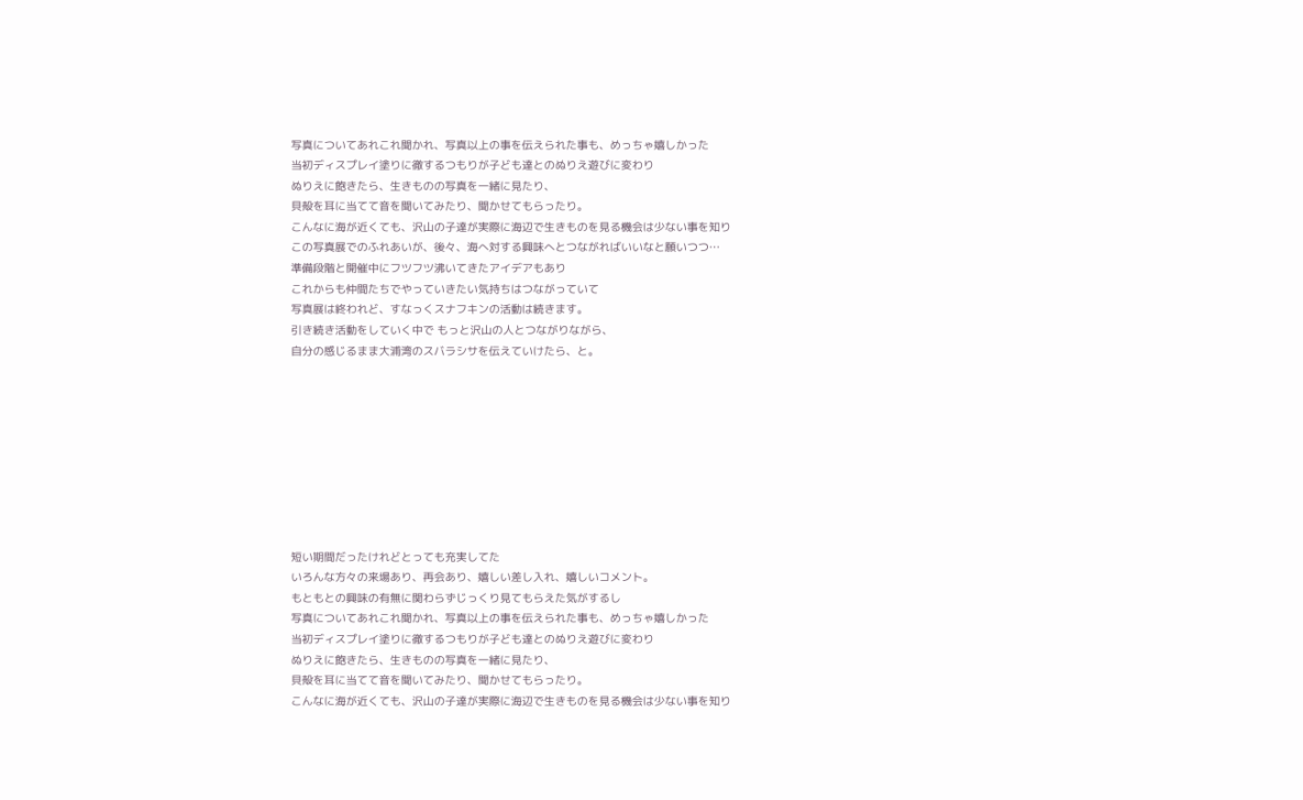写真についてあれこれ聞かれ、写真以上の事を伝えられた事も、めっちゃ嬉しかった
当初ディスプレイ塗りに徹するつもりが子ども達とのぬりえ遊びに変わり
ぬりえに飽きたら、生きものの写真を一緒に見たり、
貝殻を耳に当てて音を聞いてみたり、聞かせてもらったり。
こんなに海が近くても、沢山の子達が実際に海辺で生きものを見る機会は少ない事を知り
この写真展でのふれあいが、後々、海へ対する興味へとつながればいいなと願いつつ…
準備段階と開催中にフツフツ沸いてきたアイデアもあり
これからも仲間たちでやっていきたい気持ちはつながっていて
写真展は終われど、すなっくスナフキンの活動は続きます。
引き続き活動をしていく中で もっと沢山の人とつながりながら、
自分の感じるまま大浦湾のスバラシサを伝えていけたら、と。









短い期間だったけれどとっても充実してた
いろんな方々の来場あり、再会あり、嬉しい差し入れ、嬉しいコメント。
もともとの興味の有無に関わらずじっくり見てもらえた気がするし
写真についてあれこれ聞かれ、写真以上の事を伝えられた事も、めっちゃ嬉しかった
当初ディスプレイ塗りに徹するつもりが子ども達とのぬりえ遊びに変わり
ぬりえに飽きたら、生きものの写真を一緒に見たり、
貝殻を耳に当てて音を聞いてみたり、聞かせてもらったり。
こんなに海が近くても、沢山の子達が実際に海辺で生きものを見る機会は少ない事を知り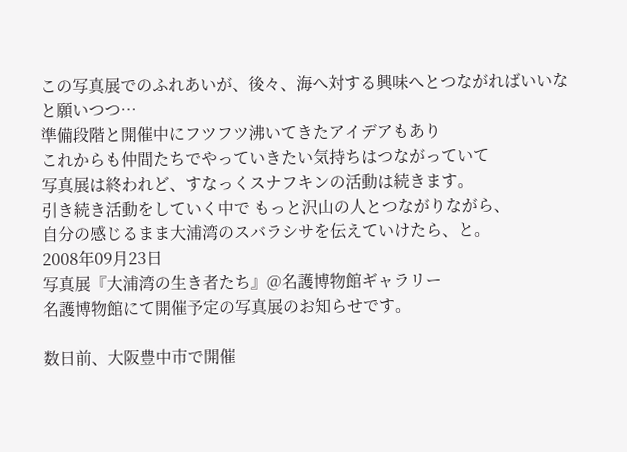この写真展でのふれあいが、後々、海へ対する興味へとつながればいいなと願いつつ…
準備段階と開催中にフツフツ沸いてきたアイデアもあり
これからも仲間たちでやっていきたい気持ちはつながっていて
写真展は終われど、すなっくスナフキンの活動は続きます。
引き続き活動をしていく中で もっと沢山の人とつながりながら、
自分の感じるまま大浦湾のスバラシサを伝えていけたら、と。
2008年09月23日
写真展『大浦湾の生き者たち』@名護博物館ギャラリー
名護博物館にて開催予定の写真展のお知らせです。

数日前、大阪豊中市で開催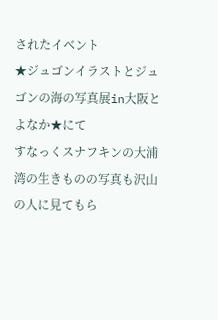されたイベント
★ジュゴンイラストとジュゴンの海の写真展in大阪とよなか★にて
すなっくスナフキンの大浦湾の生きものの写真も沢山の人に見てもら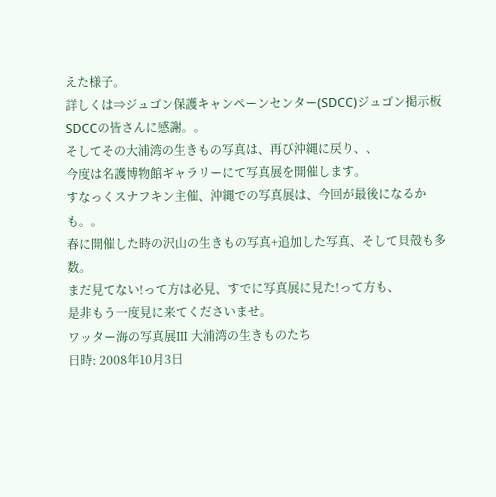えた様子。
詳しくは⇒ジュゴン保護キャンペーンセンター(SDCC)ジュゴン掲示板
SDCCの皆さんに感謝。。
そしてその大浦湾の生きもの写真は、再び沖縄に戻り、、
今度は名護博物館ギャラリーにて写真展を開催します。
すなっくスナフキン主催、沖縄での写真展は、今回が最後になるかも。。
春に開催した時の沢山の生きもの写真+追加した写真、そして貝殻も多数。
まだ見てない!って方は必見、すでに写真展に見た!って方も、
是非もう一度見に来てくださいませ。
ワッター海の写真展Ⅲ 大浦湾の生きものたち
日時: 2008年10月3日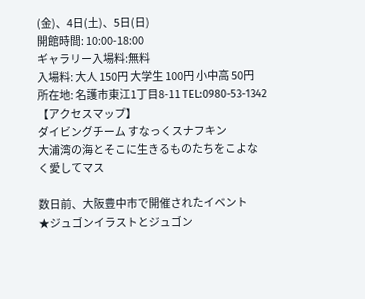(金)、4日(土)、5日(日)
開館時間: 10:00-18:00
ギャラリー入場料:無料
入場料: 大人 150円 大学生 100円 小中高 50円
所在地: 名護市東江1丁目8-11 TEL:0980-53-1342
【アクセスマップ】
ダイビングチーム すなっくスナフキン
大浦湾の海とそこに生きるものたちをこよなく愛してマス

数日前、大阪豊中市で開催されたイベント
★ジュゴンイラストとジュゴン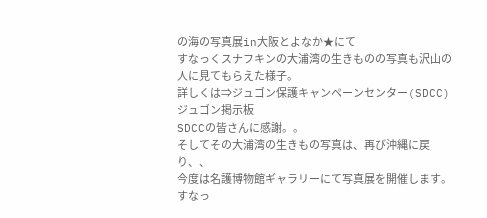の海の写真展in大阪とよなか★にて
すなっくスナフキンの大浦湾の生きものの写真も沢山の人に見てもらえた様子。
詳しくは⇒ジュゴン保護キャンペーンセンター(SDCC)ジュゴン掲示板
SDCCの皆さんに感謝。。
そしてその大浦湾の生きもの写真は、再び沖縄に戻り、、
今度は名護博物館ギャラリーにて写真展を開催します。
すなっ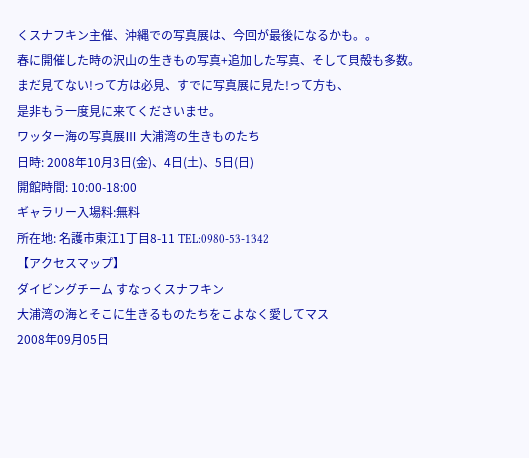くスナフキン主催、沖縄での写真展は、今回が最後になるかも。。
春に開催した時の沢山の生きもの写真+追加した写真、そして貝殻も多数。
まだ見てない!って方は必見、すでに写真展に見た!って方も、
是非もう一度見に来てくださいませ。
ワッター海の写真展Ⅲ 大浦湾の生きものたち
日時: 2008年10月3日(金)、4日(土)、5日(日)
開館時間: 10:00-18:00
ギャラリー入場料:無料
所在地: 名護市東江1丁目8-11 TEL:0980-53-1342
【アクセスマップ】
ダイビングチーム すなっくスナフキン
大浦湾の海とそこに生きるものたちをこよなく愛してマス
2008年09月05日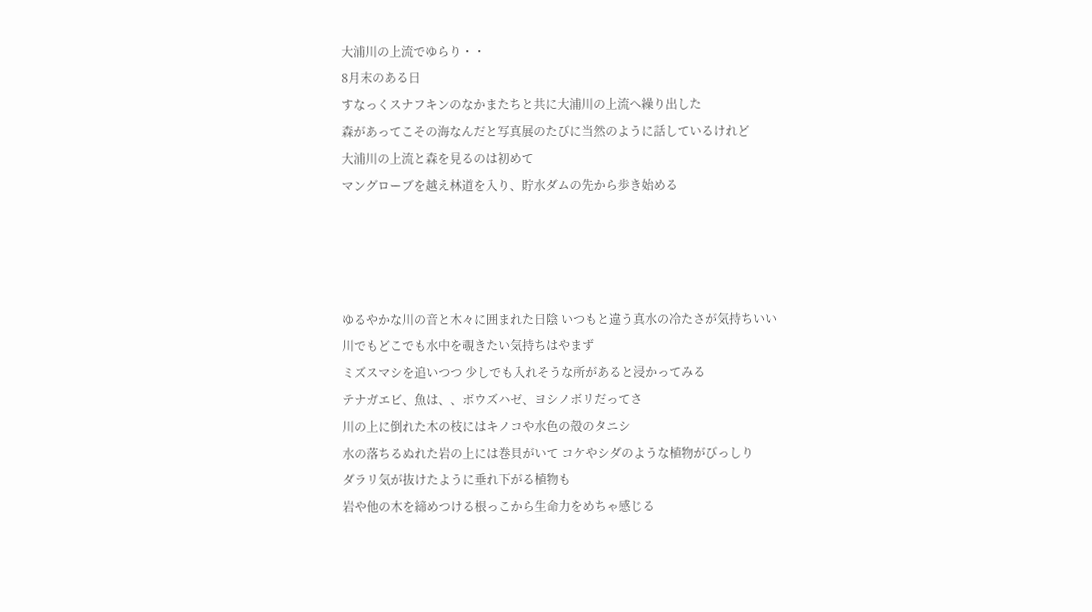大浦川の上流でゆらり・・
8月末のある日
すなっくスナフキンのなかまたちと共に大浦川の上流へ繰り出した
森があってこその海なんだと写真展のたびに当然のように話しているけれど
大浦川の上流と森を見るのは初めて
マングローブを越え林道を入り、貯水ダムの先から歩き始める




ゆるやかな川の音と木々に囲まれた日陰 いつもと違う真水の冷たさが気持ちいい
川でもどこでも水中を覗きたい気持ちはやまず
ミズスマシを追いつつ 少しでも入れそうな所があると浸かってみる
テナガエビ、魚は、、ボウズハゼ、ヨシノボリだってさ
川の上に倒れた木の枝にはキノコや水色の殻のタニシ
水の落ちるぬれた岩の上には巻貝がいて コケやシダのような植物がびっしり
ダラリ気が抜けたように垂れ下がる植物も
岩や他の木を締めつける根っこから生命力をめちゃ感じる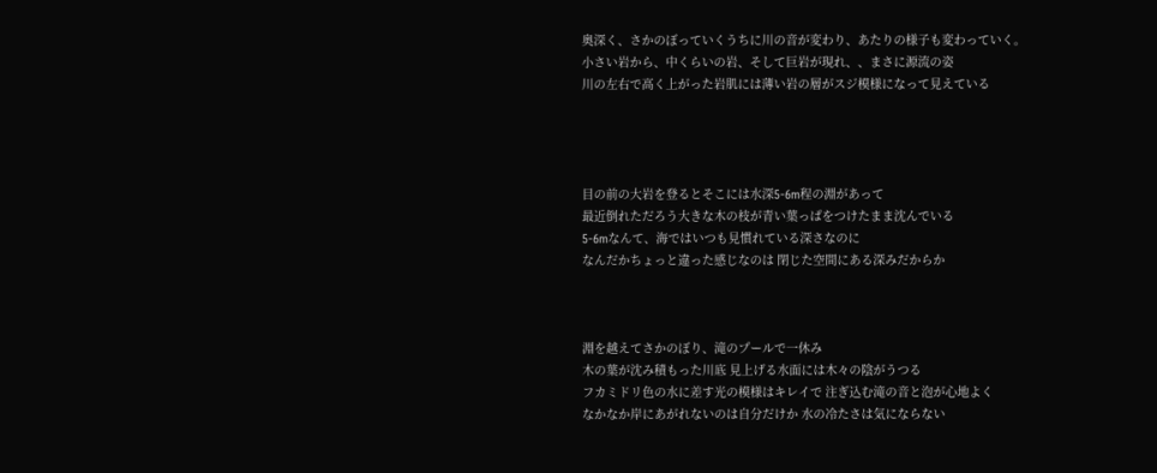奥深く、さかのぼっていくうちに川の音が変わり、あたりの様子も変わっていく。
小さい岩から、中くらいの岩、そして巨岩が現れ、、まさに源流の姿
川の左右で高く上がった岩肌には薄い岩の層がスジ模様になって見えている




目の前の大岩を登るとそこには水深5-6m程の淵があって
最近倒れただろう大きな木の枝が青い葉っぱをつけたまま沈んでいる
5-6mなんて、海ではいつも見慣れている深さなのに
なんだかちょっと違った感じなのは 閉じた空間にある深みだからか



淵を越えてさかのぼり、滝のプールで一休み
木の葉が沈み積もった川底 見上げる水面には木々の陰がうつる
フカミドリ色の水に差す光の模様はキレイで 注ぎ込む滝の音と泡が心地よく
なかなか岸にあがれないのは自分だけか 水の冷たさは気にならない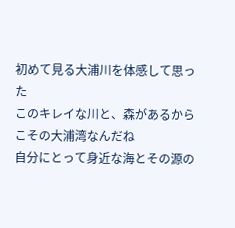初めて見る大浦川を体感して思った
このキレイな川と、森があるからこその大浦湾なんだね
自分にとって身近な海とその源の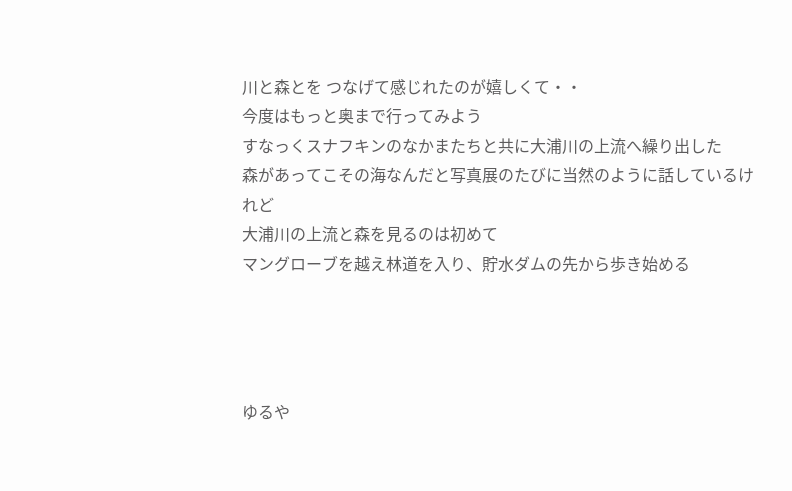川と森とを つなげて感じれたのが嬉しくて・・
今度はもっと奥まで行ってみよう
すなっくスナフキンのなかまたちと共に大浦川の上流へ繰り出した
森があってこその海なんだと写真展のたびに当然のように話しているけれど
大浦川の上流と森を見るのは初めて
マングローブを越え林道を入り、貯水ダムの先から歩き始める




ゆるや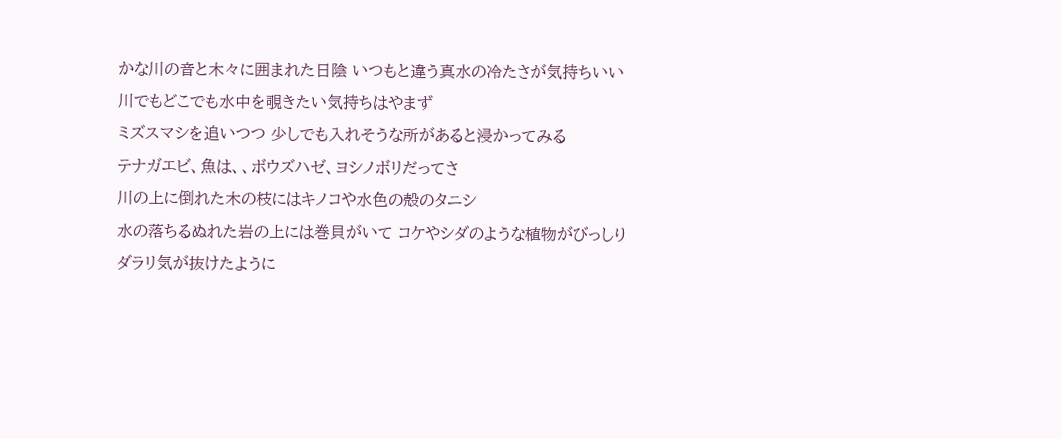かな川の音と木々に囲まれた日陰 いつもと違う真水の冷たさが気持ちいい
川でもどこでも水中を覗きたい気持ちはやまず
ミズスマシを追いつつ 少しでも入れそうな所があると浸かってみる
テナガエビ、魚は、、ボウズハゼ、ヨシノボリだってさ
川の上に倒れた木の枝にはキノコや水色の殻のタニシ
水の落ちるぬれた岩の上には巻貝がいて コケやシダのような植物がびっしり
ダラリ気が抜けたように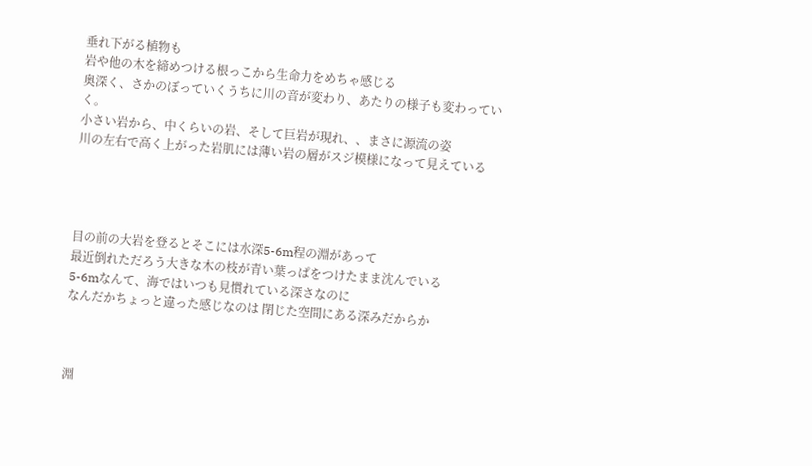垂れ下がる植物も
岩や他の木を締めつける根っこから生命力をめちゃ感じる
奥深く、さかのぼっていくうちに川の音が変わり、あたりの様子も変わっていく。
小さい岩から、中くらいの岩、そして巨岩が現れ、、まさに源流の姿
川の左右で高く上がった岩肌には薄い岩の層がスジ模様になって見えている




目の前の大岩を登るとそこには水深5-6m程の淵があって
最近倒れただろう大きな木の枝が青い葉っぱをつけたまま沈んでいる
5-6mなんて、海ではいつも見慣れている深さなのに
なんだかちょっと違った感じなのは 閉じた空間にある深みだからか



淵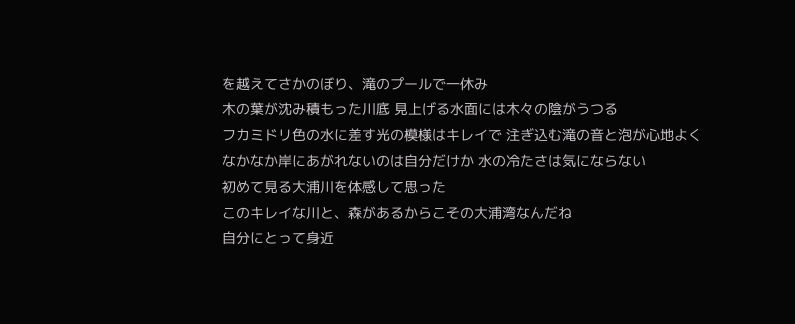を越えてさかのぼり、滝のプールで一休み
木の葉が沈み積もった川底 見上げる水面には木々の陰がうつる
フカミドリ色の水に差す光の模様はキレイで 注ぎ込む滝の音と泡が心地よく
なかなか岸にあがれないのは自分だけか 水の冷たさは気にならない
初めて見る大浦川を体感して思った
このキレイな川と、森があるからこその大浦湾なんだね
自分にとって身近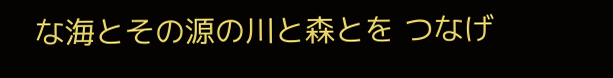な海とその源の川と森とを つなげ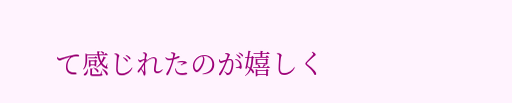て感じれたのが嬉しく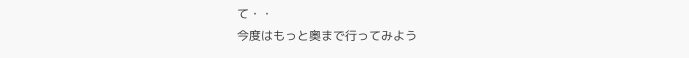て・・
今度はもっと奥まで行ってみよう